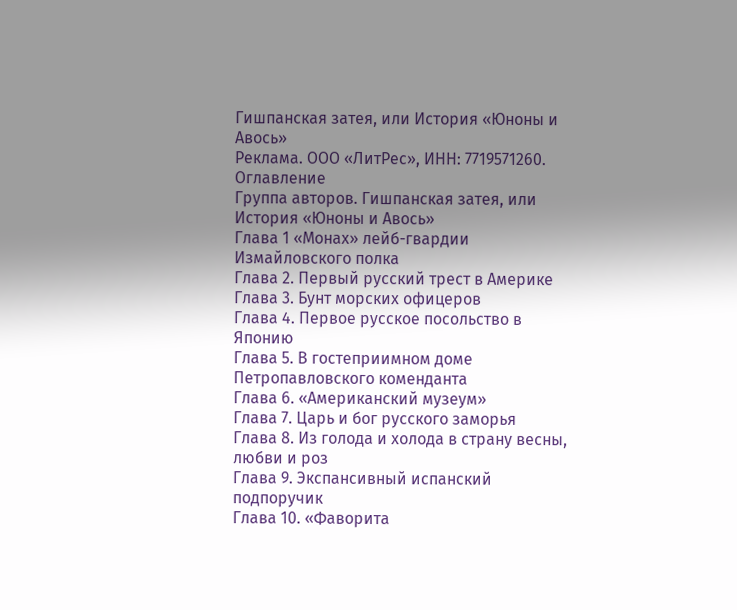Гишпанская затея, или История «Юноны и Авось»
Реклама. ООО «ЛитРес», ИНН: 7719571260.
Оглавление
Группа авторов. Гишпанская затея, или История «Юноны и Авось»
Глава 1 «Монах» лейб-гвардии Измайловского полка
Глава 2. Первый русский трест в Америке
Глава 3. Бунт морских офицеров
Глава 4. Первое русское посольство в Японию
Глава 5. В гостеприимном доме Петропавловского коменданта
Глава 6. «Американский музеум»
Глава 7. Царь и бог русского заморья
Глава 8. Из голода и холода в страну весны, любви и роз
Глава 9. Экспансивный испанский подпоручик
Глава 10. «Фаворита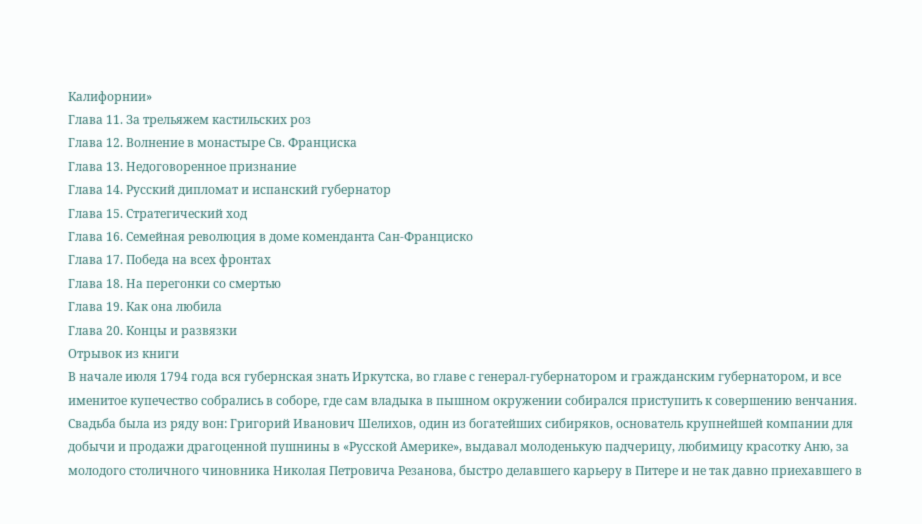Калифорнии»
Глава 11. За трельяжем кастильских роз
Глава 12. Волнение в монастыре Св. Франциска
Глава 13. Недоговоренное признание
Глава 14. Русский дипломат и испанский губернатор
Глава 15. Стратегический ход
Глава 16. Семейная революция в доме коменданта Сан-Франциско
Глава 17. Победа на всех фронтах
Глава 18. На перегонки со смертью
Глава 19. Как она любила
Глава 20. Концы и развязки
Отрывок из книги
В начале июля 1794 года вся губернская знать Иркутска, во главе с генерал-губернатором и гражданским губернатором, и все именитое купечество собрались в соборе, где сам владыка в пышном окружении собирался приступить к совершению венчания. Свадьба была из ряду вон: Григорий Иванович Шелихов, один из богатейших сибиряков, основатель крупнейшей компании для добычи и продажи драгоценной пушнины в «Русской Америке», выдавал молоденькую падчерицу, любимицу красотку Аню, за молодого столичного чиновника Николая Петровича Резанова, быстро делавшего карьеру в Питере и не так давно приехавшего в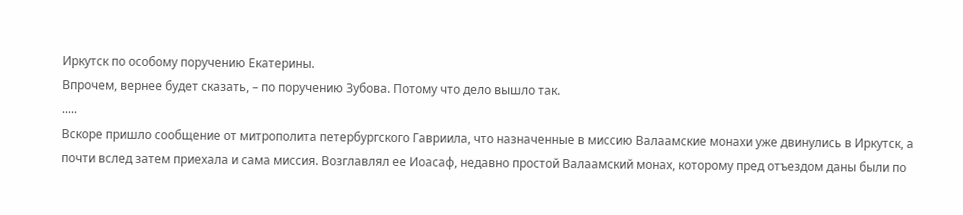Иркутск по особому поручению Екатерины.
Впрочем, вернее будет сказать, – по поручению Зубова. Потому что дело вышло так.
.....
Вскоре пришло сообщение от митрополита петербургского Гавриила, что назначенные в миссию Валаамские монахи уже двинулись в Иркутск, а почти вслед затем приехала и сама миссия. Возглавлял ее Иоасаф, недавно простой Валаамский монах, которому пред отъездом даны были по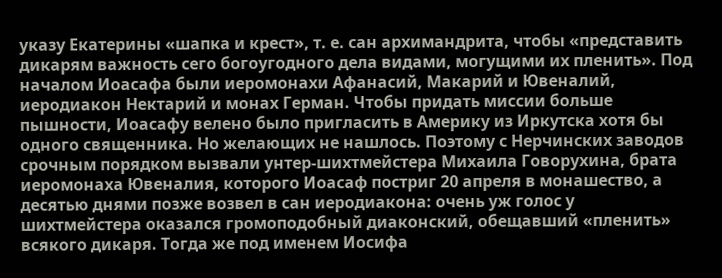указу Екатерины «шапка и крест», т. е. сан архимандрита, чтобы «представить дикарям важность сего богоугодного дела видами, могущими их пленить». Под началом Иоасафа были иеромонахи Афанасий, Макарий и Ювеналий, иеродиакон Нектарий и монах Герман. Чтобы придать миссии больше пышности, Иоасафу велено было пригласить в Америку из Иркутска хотя бы одного священника. Но желающих не нашлось. Поэтому с Нерчинских заводов срочным порядком вызвали унтер-шихтмейстера Михаила Говорухина, брата иеромонаха Ювеналия, которого Иоасаф постриг 20 апреля в монашество, а десятью днями позже возвел в сан иеродиакона: очень уж голос у шихтмейстера оказался громоподобный диаконский, обещавший «пленить» всякого дикаря. Тогда же под именем Иосифа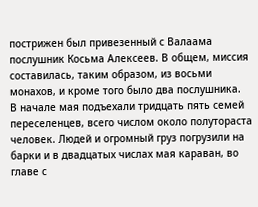пострижен был привезенный с Валаама послушник Косьма Алексеев. В общем, миссия составилась, таким образом, из восьми монахов, и кроме того было два послушника.
В начале мая подъехали тридцать пять семей переселенцев, всего числом около полутораста человек. Людей и огромный груз погрузили на барки и в двадцатых числах мая караван, во главе с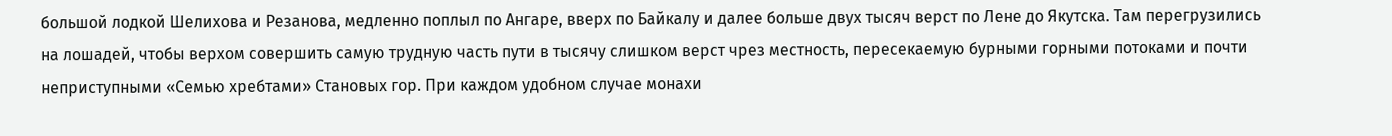большой лодкой Шелихова и Резанова, медленно поплыл по Ангаре, вверх по Байкалу и далее больше двух тысяч верст по Лене до Якутска. Там перегрузились на лошадей, чтобы верхом совершить самую трудную часть пути в тысячу слишком верст чрез местность, пересекаемую бурными горными потоками и почти неприступными «Семью хребтами» Становых гор. При каждом удобном случае монахи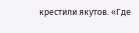крестили якутов. «Где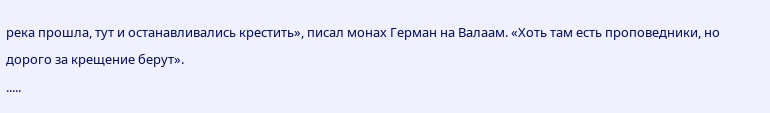река прошла, тут и останавливались крестить», писал монах Герман на Валаам. «Хоть там есть проповедники, но дорого за крещение берут».
.....